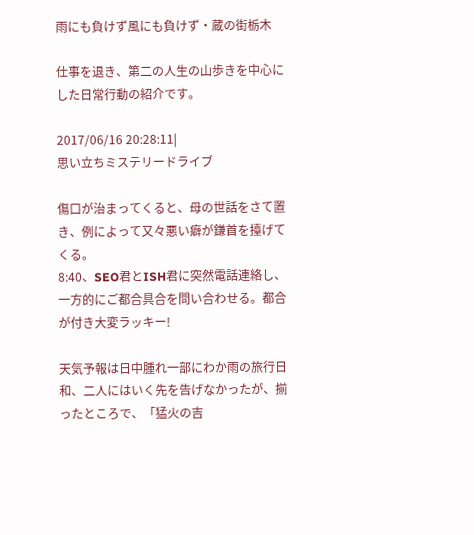雨にも負けず風にも負けず・蔵の街栃木

仕事を退き、第二の人生の山歩きを中心にした日常行動の紹介です。

2017/06/16 20:28:11|
思い立ちミステリードライブ

傷口が治まってくると、母の世話をさて置き、例によって又々悪い癖が鎌首を擡げてくる。
8:40、SEO君とISH君に突然電話連絡し、一方的にご都合具合を問い合わせる。都合が付き大変ラッキー!

天気予報は日中腫れ一部にわか雨の旅行日和、二人にはいく先を告げなかったが、揃ったところで、「猛火の吉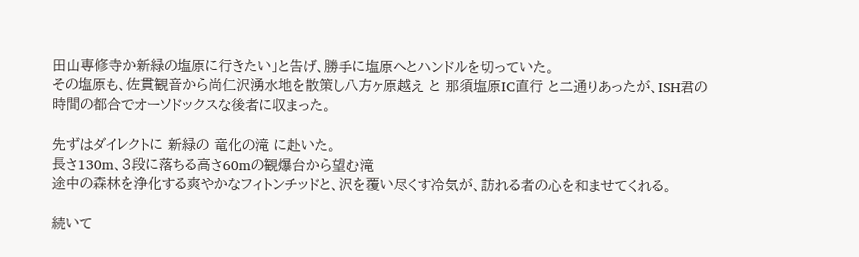田山専修寺か新緑の塩原に行きたい」と告げ、勝手に塩原へとハンドルを切っていた。
その塩原も、佐貫観音から尚仁沢湧水地を散策し八方ヶ原越え と 那須塩原IC直行 と二通りあったが、ISH君の時間の都合でオーソドックスな後者に収まった。

先ずはダイレクトに 新緑の 竜化の滝 に赴いた。
長さ130m、3段に落ちる高さ60mの観爆台から望む滝
途中の森林を浄化する爽やかなフィトンチッドと、沢を覆い尽くす冷気が、訪れる者の心を和ませてくれる。

続いて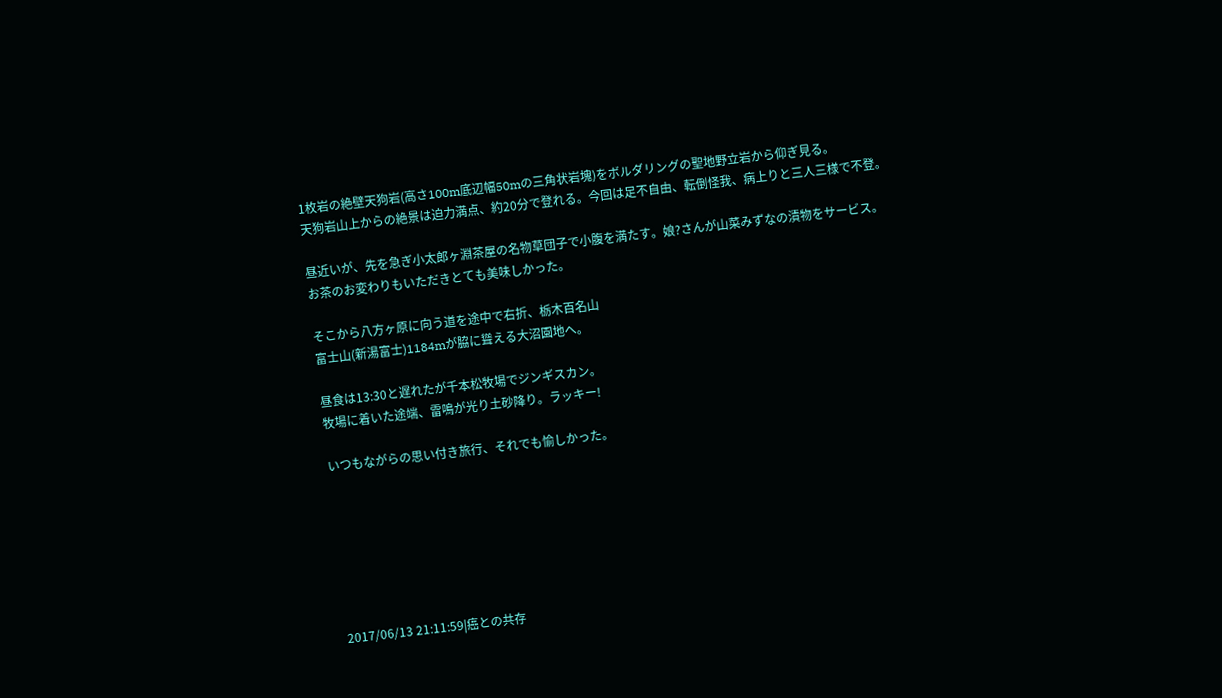1枚岩の絶壁天狗岩(高さ100m底辺幅50mの三角状岩塊)をボルダリングの聖地野立岩から仰ぎ見る。
天狗岩山上からの絶景は迫力満点、約20分で登れる。今回は足不自由、転倒怪我、病上りと三人三様で不登。

昼近いが、先を急ぎ小太郎ヶ淵茶屋の名物草団子で小腹を満たす。娘?さんが山菜みずなの漬物をサービス。
お茶のお変わりもいただきとても美味しかった。

そこから八方ヶ原に向う道を途中で右折、栃木百名山
富士山(新湯富士)1184mが脇に聳える大沼園地へ。

昼食は13:30と遅れたが千本松牧場でジンギスカン。
牧場に着いた途端、雷鳴が光り土砂降り。ラッキー!

いつもながらの思い付き旅行、それでも愉しかった。







2017/06/13 21:11:59|癌との共存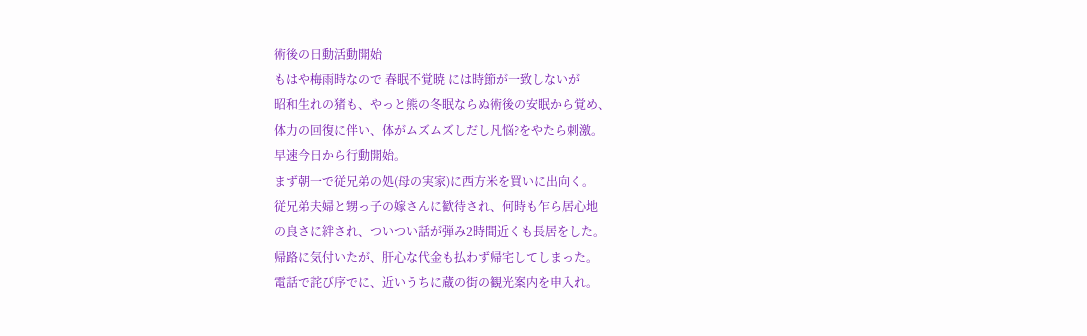術後の日動活動開始
もはや梅雨時なので 春眠不覚暁 には時節が一致しないが
昭和生れの猪も、やっと熊の冬眠ならぬ術後の安眠から覚め、
体力の回復に伴い、体がムズムズしだし凡悩?をやたら刺激。
早速今日から行動開始。
まず朝一で従兄弟の処(母の実家)に西方米を買いに出向く。
従兄弟夫婦と甥っ子の嫁さんに歓待され、何時も乍ら居心地
の良さに絆され、ついつい話が弾み2時間近くも長居をした。
帰路に気付いたが、肝心な代金も払わず帰宅してしまった。
電話で詫び序でに、近いうちに蔵の街の観光案内を申入れ。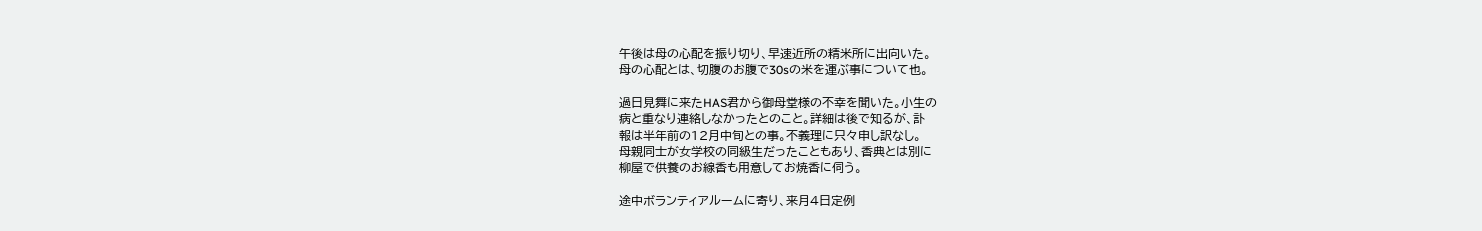午後は母の心配を振り切り、早速近所の精米所に出向いた。
母の心配とは、切腹のお腹で30sの米を運ぶ事について也。

過日見舞に来たHAS君から御母堂様の不幸を聞いた。小生の
病と重なり連絡しなかったとのこと。詳細は後で知るが、訃
報は半年前の12月中旬との事。不義理に只々申し訳なし。
母親同士が女学校の同級生だったこともあり、香典とは別に
柳屋で供養のお線香も用意してお焼香に伺う。

途中ボランティアルームに寄り、来月4日定例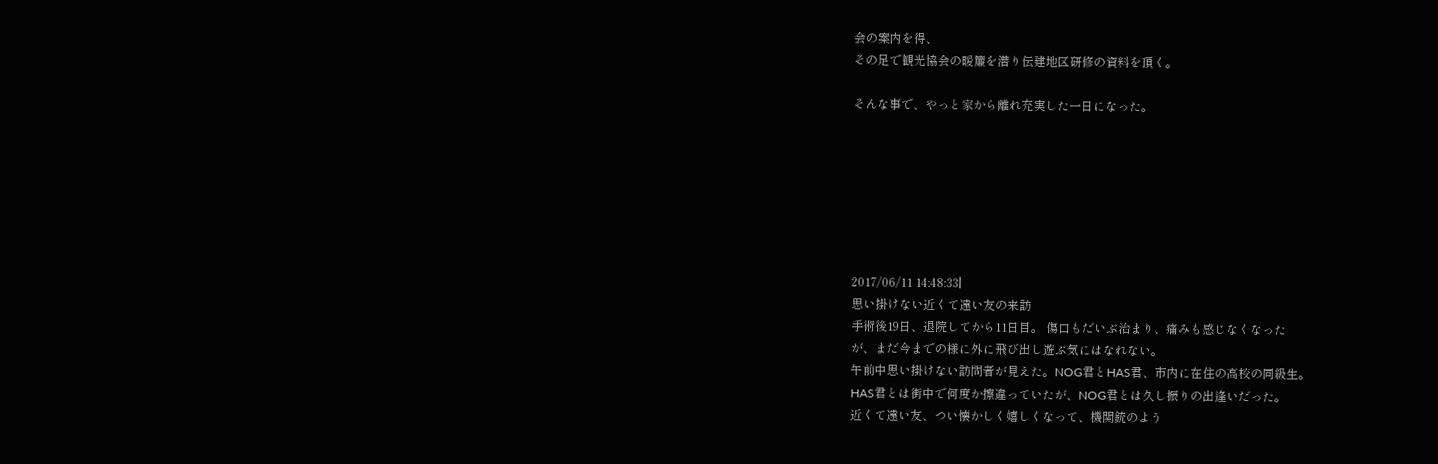会の案内を得、
その足で観光協会の暖簾を潜り伝建地区研修の資料を頂く。

そんな事で、やっと家から離れ充実した一日になった。







2017/06/11 14:48:33|
思い掛けない近くて遠い友の来訪
手術後19日、退院してから11日目。 傷口もだいぶ治まり、痛みも感じなくなった
が、まだ今までの様に外に飛び出し遊ぶ気にはなれない。
午前中思い掛けない訪問者が見えた。NOG君とHAS君、市内に在住の高校の同級生。
HAS君とは街中で何度か擦違っていたが、NOG君とは久し振りの出逢いだった。
近くて遠い友、つい懐かしく嬉しくなって、機関銃のよう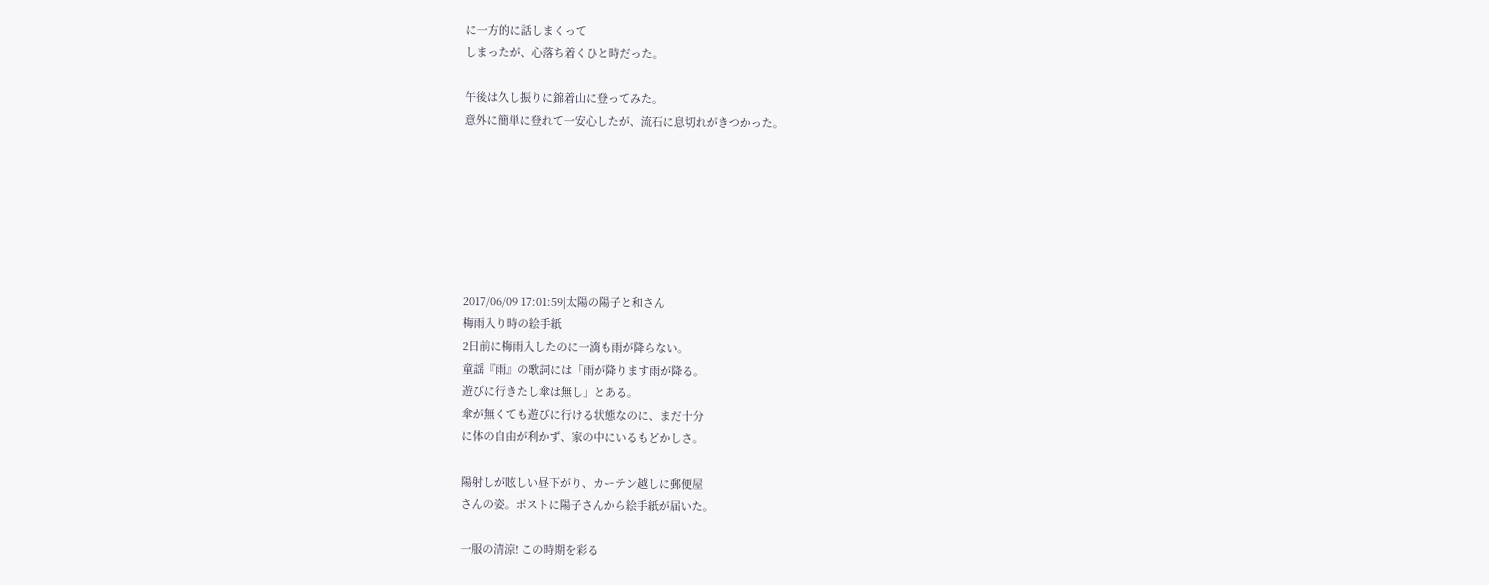に一方的に話しまくって
しまったが、心落ち着くひと時だった。

午後は久し振りに錦着山に登ってみた。
意外に簡単に登れて一安心したが、流石に息切れがきつかった。







2017/06/09 17:01:59|太陽の陽子と和さん
梅雨入り時の絵手紙
2日前に梅雨入したのに一滴も雨が降らない。
童謡『雨』の歌詞には「雨が降ります雨が降る。
遊びに行きたし傘は無し」とある。
傘が無くても遊びに行ける状態なのに、まだ十分
に体の自由が利かず、家の中にいるもどかしさ。

陽射しが眩しい昼下がり、カーテン越しに郵便屋
さんの姿。ポストに陽子さんから絵手紙が届いた。

一服の清涼! この時期を彩る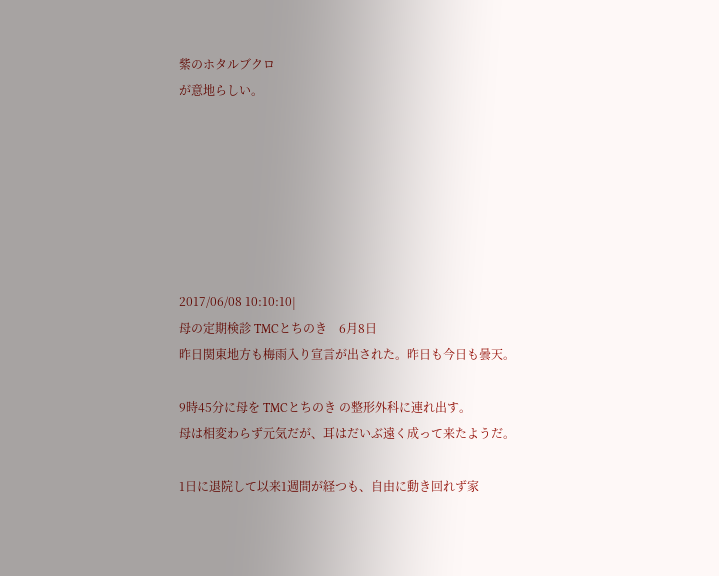紫のホタルブクロ
が意地らしい。







2017/06/08 10:10:10|
母の定期検診 TMCとちのき    6月8日
昨日関東地方も梅雨入り宣言が出された。昨日も今日も曇天。

9時45分に母を TMCとちのき の整形外科に連れ出す。
母は相変わらず元気だが、耳はだいぶ遠く成って来たようだ。

1日に退院して以来1週間が経つも、自由に動き回れず家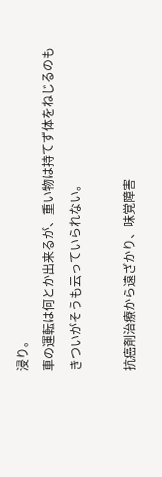浸り。
車の運転は何とか出来るが、重い物は持てず体をねじるのも
きついがそうも云っていられない。

抗癌剤治療から遠ざかり、味覚障害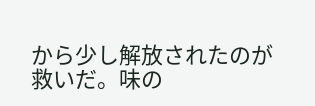から少し解放されたのが
救いだ。味の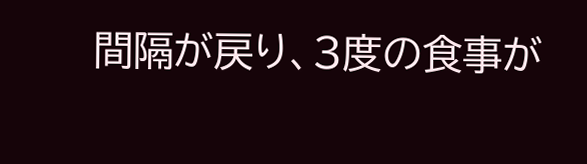間隔が戻り、3度の食事が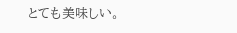とても美味しい。